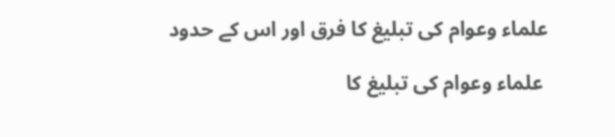علماء وعوام کی تبلیغ کا فرق اور اس کے حدود

 علماء وعوام کی تبلیغ کا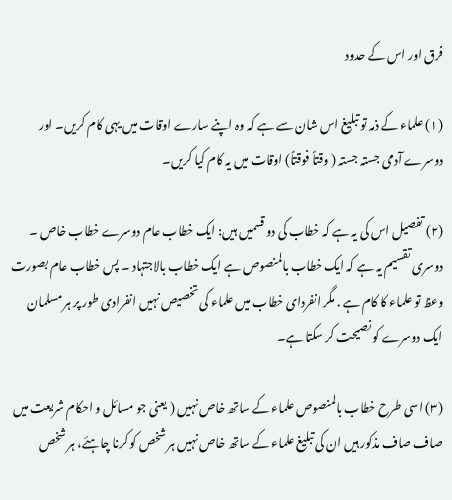فرق اور اس کے حدود

(۱) علماء کے ذمہ تو تبلیغ اس شان سے ہے کہ وہ اپنے سارے اوقات میں یہی کام کریں۔ اور دوسرے آدمی جستہ جستہ ( وقتاً فوقتاً) اوقات میں یہ کام کیا کریں۔

(۲) تفصیل اس کی یہ ہے کہ خطاب کی دو قسمیں ہیں: ایک خطاب عام دوسرے خطاب خاص ۔ دوسری تقسیم یہ ہے کہ ایک خطاب بالمنصوص ہے ایک خطاب بالاجتہاد ۔ پس خطاب عام بصورت وعظ تو علماء کا کام ہے . مگر انفردای خطاب میں علماء کی تخصیص نہیں انفرادی طور پر ہر مسلمان ایک دوسرے کو نصیحت کر سکتا ہے۔

(۳) اسی طرح خطاب بالمنصوص علماء کے ساتھ خاص نہیں ( یعنی جو مسائل و احکام شریعت میں صاف صاف مذکور ہیں ان کی تبلیغ علماء کے ساتھ خاص نہیں ہر شخص کو کرنا چاہئے، ہر شخص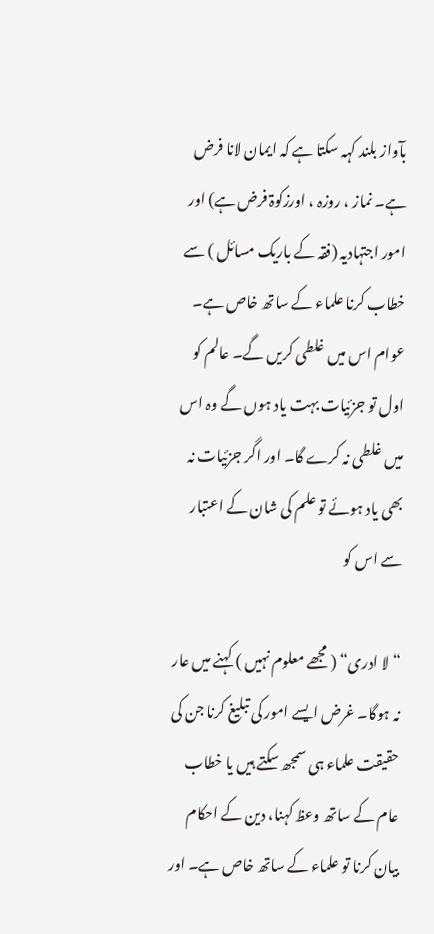بآواز بلند کہہ سکتا ہے کہ ایمان لانا فرض ہے۔ نماز ، روزہ ، اورزکوۃ فرض ہے) اور امور اجتہادیہ (فقہ کے باریک مسائل ) سے خطاب کرنا علماء کے ساتھ خاص ہے۔ عوام اس میں غلطی کریں گے۔ عالم کو اول تو جزئیات بہت یاد ہوں گے وہ اس میں غلطی نہ کرے گا۔ اور اگر جزئیات نہ بھی یاد ہوئے تو علم کی شان کے اعتبار سے اس کو

“لا ادری“ ( مجھے معلوم نہیں ) کہنے میں عار نہ ہوگا۔ غرض ایسے امور کی تبلیغ کرنا جن کی حقیقت علماء ہی سمجھ سکتے ہیں یا خطاب عام کے ساتھ وعظ کہنا، دین کے احکام بیان کرنا تو علماء کے ساتھ خاص ہے۔ اور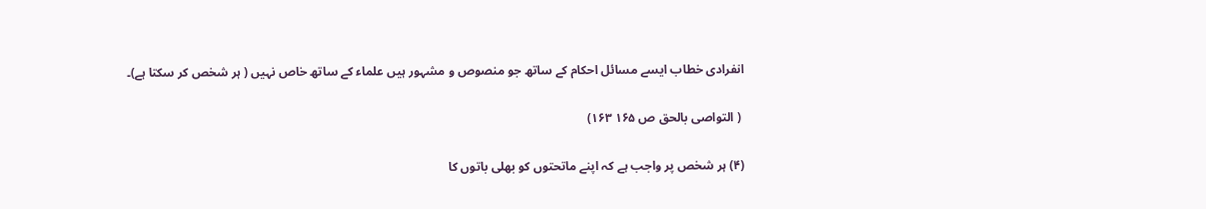انفرادی خطاب ایسے مسائل احکام کے ساتھ جو منصوص و مشہور ہیں علماء کے ساتھ خاص نہیں ( ہر شخص کر سکتا ہے)۔

 ( التواصی بالحق ص ۱۶۵ ۱۶۳)

(۴) ہر شخص پر واجب ہے کہ اپنے ماتحتوں کو بھلی باتوں کا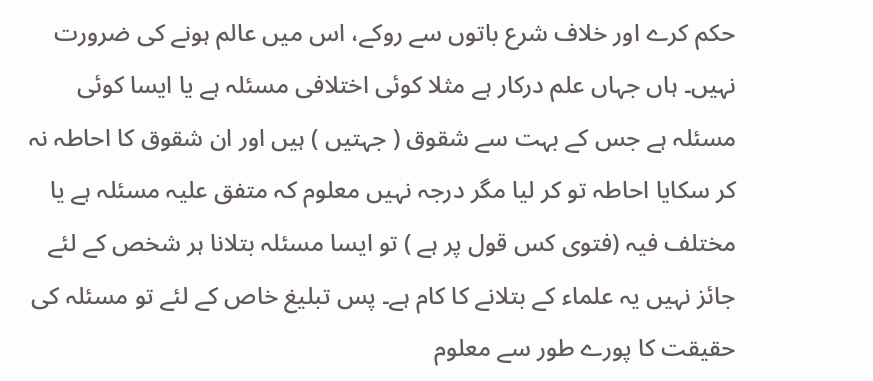حکم کرے اور خلاف شرع باتوں سے روکے، اس میں عالم ہونے کی ضرورت نہیں۔ ہاں جہاں علم درکار ہے مثلا کوئی اختلافی مسئلہ ہے یا ایسا کوئی مسئلہ ہے جس کے بہت سے شقوق ( جہتیں ) ہیں اور ان شقوق کا احاطہ نہ کر سکایا احاطہ تو کر لیا مگر درجہ نہیں معلوم کہ متفق علیہ مسئلہ ہے یا مختلف فیہ (فتوی کس قول پر ہے ) تو ایسا مسئلہ بتلانا ہر شخص کے لئے جائز نہیں یہ علماء کے بتلانے کا کام ہے۔ پس تبلیغ خاص کے لئے تو مسئلہ کی حقیقت کا پورے طور سے معلوم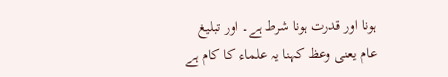ہونا اور قدرت ہونا شرط ہے۔ اور تبلیغ عام یعنی وعظ کہنا یہ علماء کا کام ہے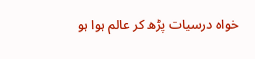خواہ درسیات پڑھ کر عالم ہوا ہو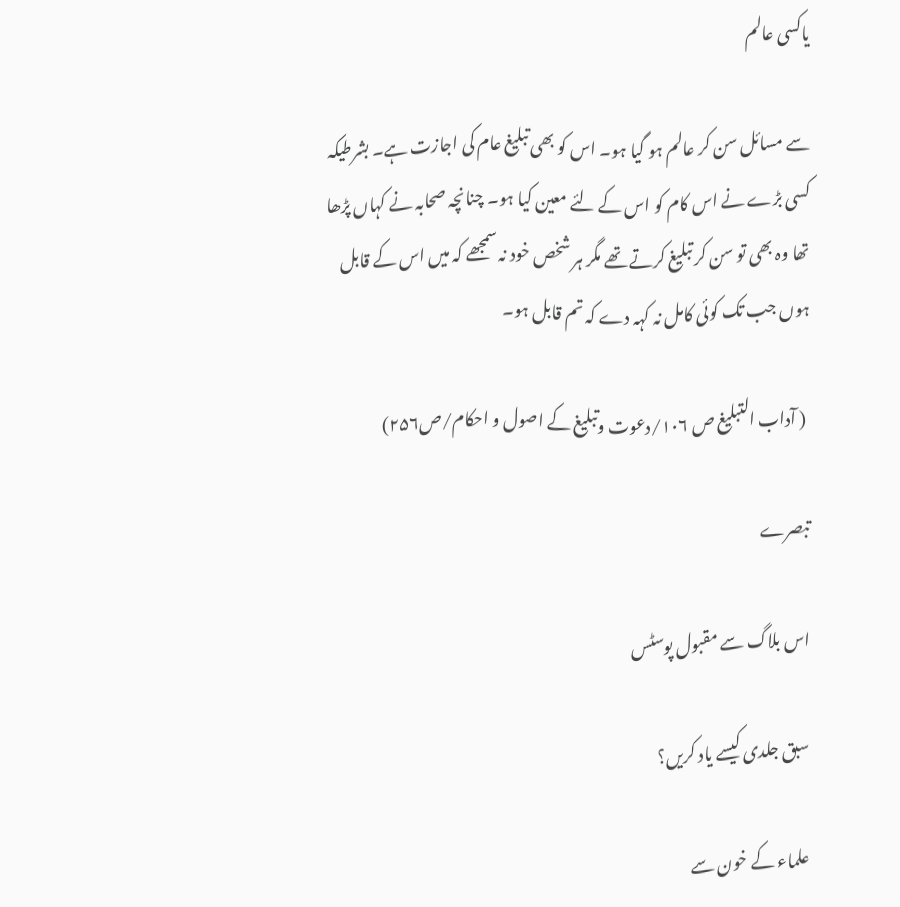یاکسی عالم

سے مسائل سن کر عالم ہو گیا ہو۔ اس کو بھی تبلیغ عام کی اجازت ہے۔ بشرطیکہ کسی بڑے نے اس کام کو اس کے لئے معین کیا ہو۔ چنانچہ صحابہ نے کہاں پڑھا تھا وہ بھی تو سن کر تبلیغ کرتے تھے مگر ہر شخص خود نہ سمجھے کہ میں اس کے قابل ہوں جب تک کوئی کامل نہ کہہ دے کہ تم قابل ہو۔

 ( آداب التبليغ ص ۱۰۶/دعوت وتبلیغ کے اصول و احکام/ص۲۵۶)

تبصرے

اس بلاگ سے مقبول پوسٹس

سبق جلدی کیسے یاد کریں؟

علماء کے خون سے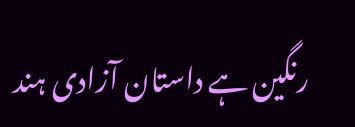رنگین ہے داستان آزادی ہند